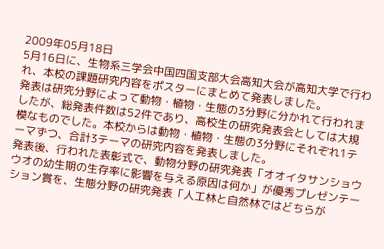2009年05月18日
5月16日に、生物系三学会中国四国支部大会高知大会が高知大学で行われ、本校の課題研究内容をポスターにまとめて発表しました。
発表は研究分野によって動物・植物・生態の3分野に分かれて行われましたが、総発表件数は52件であり、高校生の研究発表会としては大規模なものでした。本校からは動物・植物・生態の3分野にそれぞれ1テーマずつ、合計3テーマの研究内容を発表しました。
発表後、行われた表彰式で、動物分野の研究発表「オオイタサンショウウオの幼生期の生存率に影響を与える原因は何か」が優秀プレゼンテーション賞を、生態分野の研究発表「人工林と自然林ではどちらが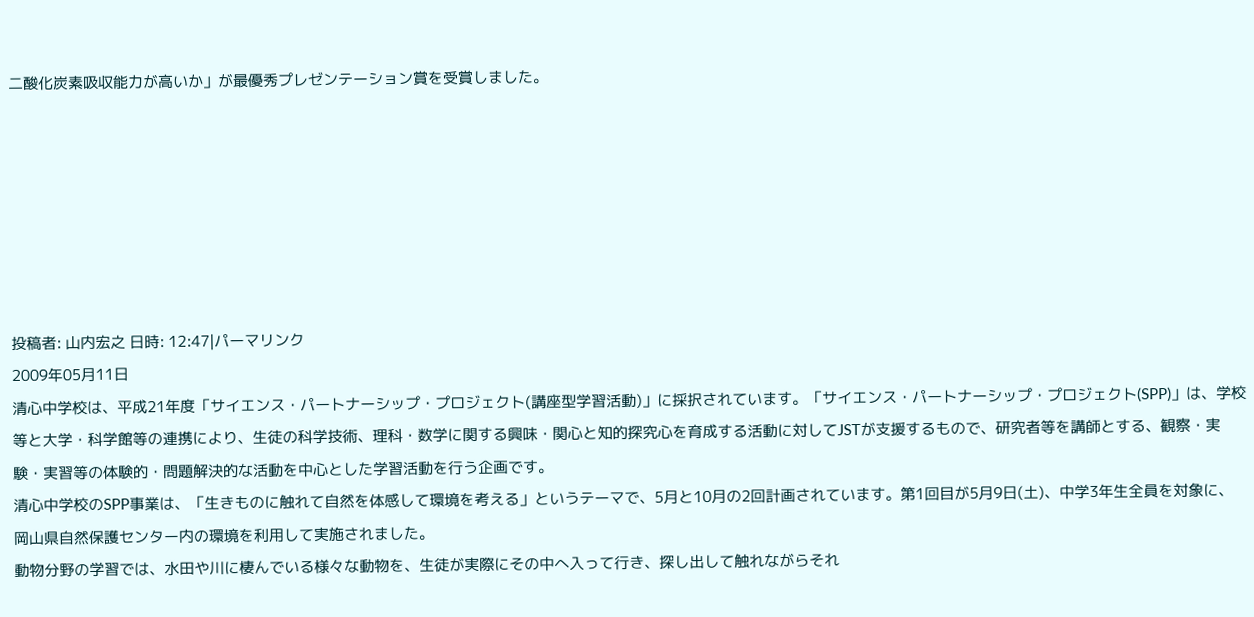二酸化炭素吸収能力が高いか」が最優秀プレゼンテーション賞を受賞しました。







投稿者: 山内宏之 日時: 12:47|パーマリンク
2009年05月11日
清心中学校は、平成21年度「サイエンス・パートナーシップ・プロジェクト(講座型学習活動)」に採択されています。「サイエンス・パートナーシップ・プロジェクト(SPP)」は、学校等と大学・科学館等の連携により、生徒の科学技術、理科・数学に関する興味・関心と知的探究心を育成する活動に対してJSTが支援するもので、研究者等を講師とする、観察・実験・実習等の体験的・問題解決的な活動を中心とした学習活動を行う企画です。
清心中学校のSPP事業は、「生きものに触れて自然を体感して環境を考える」というテーマで、5月と10月の2回計画されています。第1回目が5月9日(土)、中学3年生全員を対象に、岡山県自然保護センター内の環境を利用して実施されました。
動物分野の学習では、水田や川に棲んでいる様々な動物を、生徒が実際にその中へ入って行き、探し出して触れながらそれ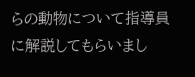らの動物について指導員に解説してもらいまし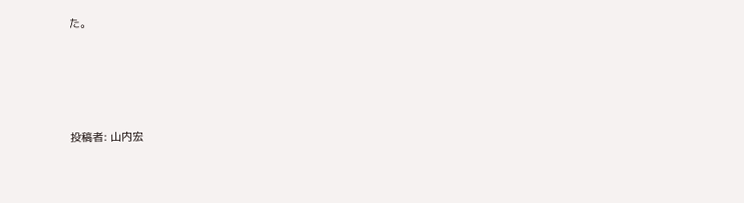た。




投稿者: 山内宏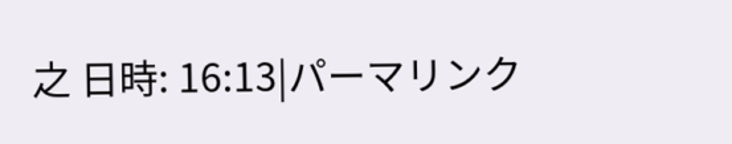之 日時: 16:13|パーマリンク